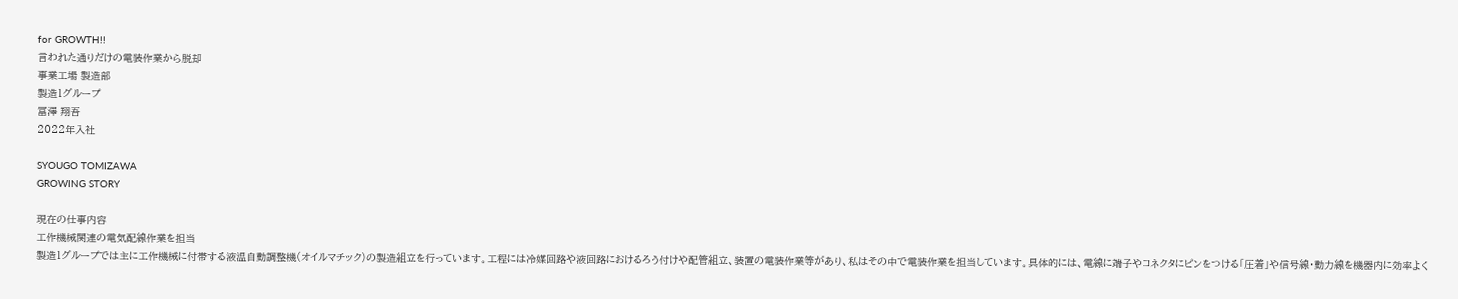for GROWTH!!
言われた通りだけの電装作業から脱却
事業工場 製造部
製造1グループ
冨澤 翔吾
2022年入社

SYOUGO TOMIZAWA
GROWING STORY

現在の仕事内容
工作機械関連の電気配線作業を担当
製造1グループでは主に工作機械に付帯する液温自動調整機(オイルマチック)の製造組立を行っています。工程には冷媒回路や液回路におけるろう付けや配管組立、装置の電装作業等があり、私はその中で電装作業を担当しています。具体的には、電線に端子やコネクタにピンをつける「圧着」や信号線・動力線を機器内に効率よく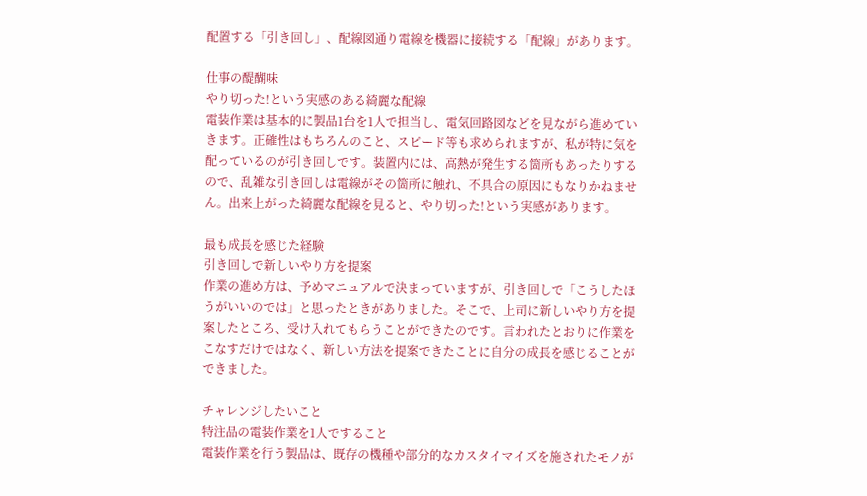配置する「引き回し」、配線図通り電線を機器に接続する「配線」があります。

仕事の醍醐味
やり切った!という実感のある綺麗な配線
電装作業は基本的に製品1台を1人で担当し、電気回路図などを見ながら進めていきます。正確性はもちろんのこと、スピード等も求められますが、私が特に気を配っているのが引き回しです。装置内には、高熱が発生する箇所もあったりするので、乱雑な引き回しは電線がその箇所に触れ、不具合の原因にもなりかねません。出来上がった綺麗な配線を見ると、やり切った!という実感があります。

最も成長を感じた経験
引き回しで新しいやり方を提案
作業の進め方は、予めマニュアルで決まっていますが、引き回しで「こうしたほうがいいのでは」と思ったときがありました。そこで、上司に新しいやり方を提案したところ、受け入れてもらうことができたのです。言われたとおりに作業をこなすだけではなく、新しい方法を提案できたことに自分の成長を感じることができました。

チャレンジしたいこと
特注品の電装作業を1人ですること
電装作業を行う製品は、既存の機種や部分的なカスタイマイズを施されたモノが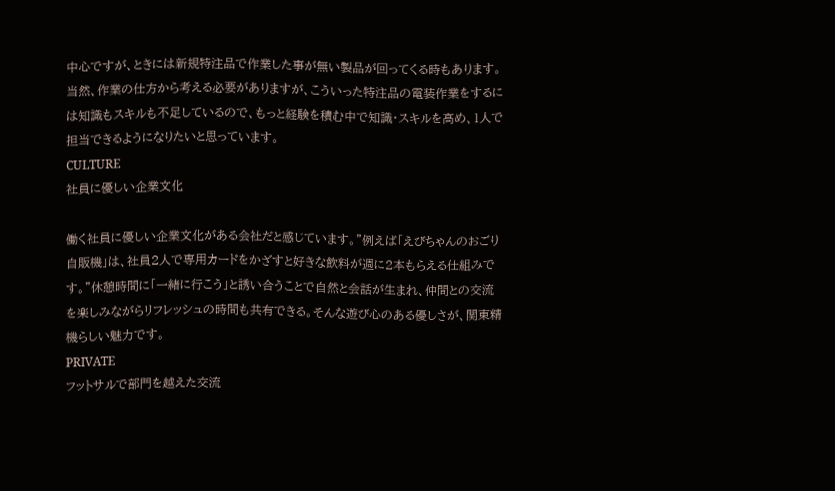中心ですが、ときには新規特注品で作業した事が無い製品が回ってくる時もあります。当然、作業の仕方から考える必要がありますが、こういった特注品の電装作業をするには知識もスキルも不足しているので、もっと経験を積む中で知識・スキルを高め、1人で担当できるようになりたいと思っています。
CULTURE
社員に優しい企業文化

働く社員に優しい企業文化がある会社だと感じています。”例えば「えびちゃんのおごり自販機」は、社員2人で専用カードをかざすと好きな飲料が週に2本もらえる仕組みです。”休憩時間に「一緒に行こう」と誘い合うことで自然と会話が生まれ、仲間との交流を楽しみながらリフレッシュの時間も共有できる。そんな遊び心のある優しさが、関東精機らしい魅力です。
PRIVATE
フットサルで部門を越えた交流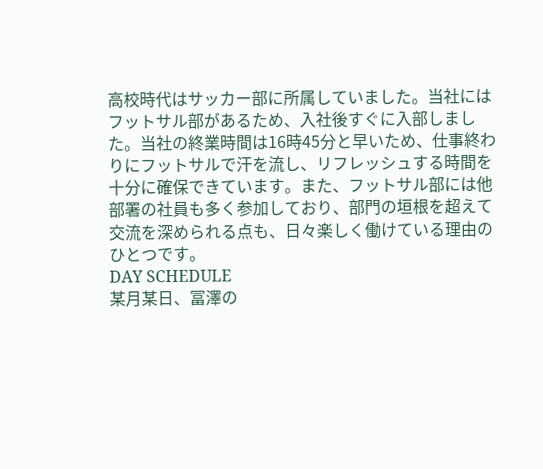高校時代はサッカー部に所属していました。当社にはフットサル部があるため、入社後すぐに入部しました。当社の終業時間は16時45分と早いため、仕事終わりにフットサルで汗を流し、リフレッシュする時間を十分に確保できています。また、フットサル部には他部署の社員も多く参加しており、部門の垣根を超えて交流を深められる点も、日々楽しく働けている理由のひとつです。
DAY SCHEDULE
某月某日、冨澤の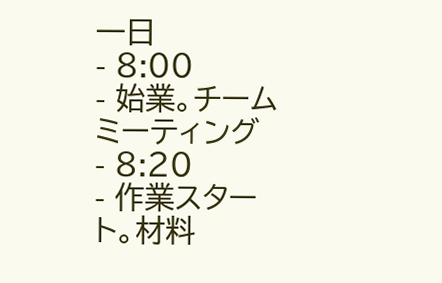一日
- 8:00
- 始業。チームミーティング
- 8:20
- 作業スタート。材料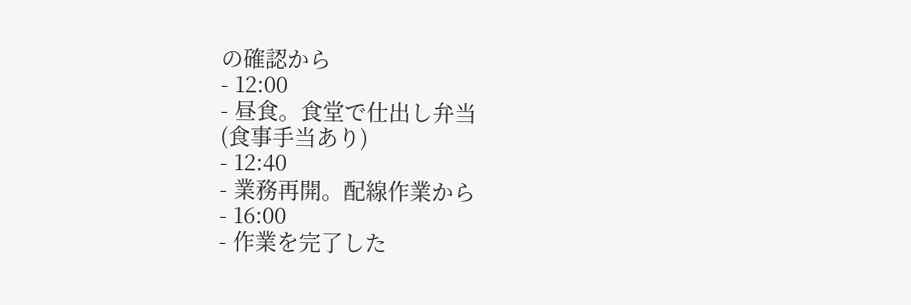の確認から
- 12:00
- 昼食。食堂で仕出し弁当
(食事手当あり)
- 12:40
- 業務再開。配線作業から
- 16:00
- 作業を完了した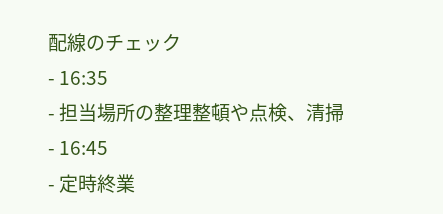配線のチェック
- 16:35
- 担当場所の整理整頓や点検、清掃
- 16:45
- 定時終業